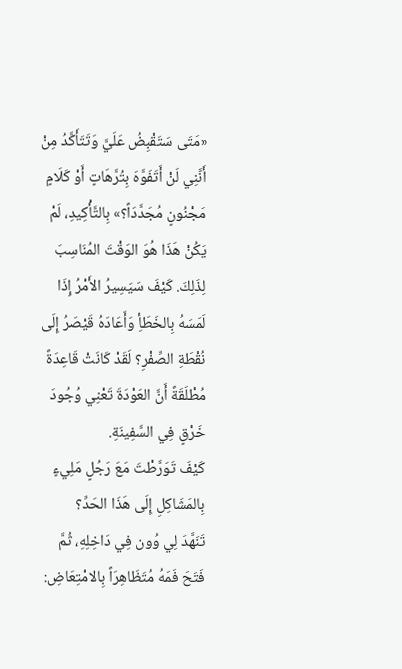«مَتَى سَتَقْبِضُ عَلَيَّ وَتَتَأَكَّدُ مِنْ أَنَّنِي لَنْ أَتَفَوَّهَ بِتُرَّهَاتٍ أَوْ كَلَامٍ مَجْنُونٍ مُجَدَّدَاً؟» بِالتَّأْكِيدِ، لَمْ يَكُنْ هَذَا هُوَ الوَقْتَ المُنَاسِبَ لِذَلِكَ. كَيْفَ سَيَسِيرُ الأَمْرُ إِذَا لَمَسَهُ بِالخَطَأِ وَأَعَادَهُ قَيْصَرُ إِلَى نُقْطَةِ الصِّفْرِ؟ لَقَدْ كَانَتْ قَاعِدَةً مُطْلَقَةً أَنَّ العَوْدَةَ تَعْنِي وُجُودَ خَرْقٍ فِي السَّفِينَةِ.
كَيْفَ تَوَرَّطْتَ مَعَ رَجُلٍ مَلِيءٍ بِالمَشَاكِلِ إِلَى هَذَا الحَدِّ؟
تَنَهَّدَ لِي وُون فِي دَاخِلِهِ، ثُمَّ فَتَحَ فَمَهُ مُتَظَاهِرَاً بِالامْتِعَاضِ: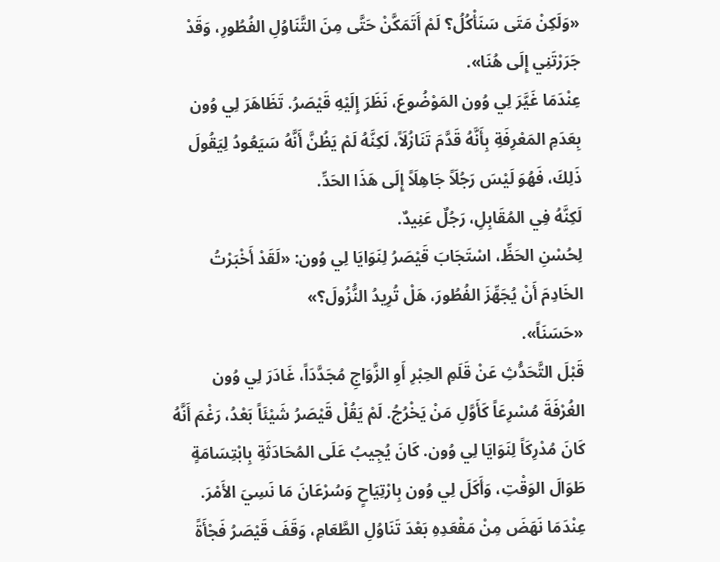«وَلَكِنْ مَتَى سَنَأْكُلُ؟ لَمْ أَتَمَكَّنْ حَتَّى مِنَ التَّنَاوُلِ الفُطُورِ، وَقَدْ جَرَرْتَنِي إِلَى هُنَا».
عِنْدَمَا غَيَّرَ لِي وُون المَوْضُوعَ، نَظَرَ إِلَيْهِ قَيْصَرُ. تَظَاهَرَ لِي وُون بِعَدَمِ المَعْرِفَةِ بِأَنَّهُ قَدَّمَ تَنَازُلَاً، لَكِنَّهُ لَمْ يَظُنَّ أَنَّهُ سَيَعُودُ لِيَقُولَ ذَلِكَ، فَهُوَ لَيْسَ رَجُلَاً جَاهِلَاً إِلَى هَذَا الحَدِّ.
لَكِنَّهُ فِي المُقَابِلِ، رَجُلٌ عَنِيدٌ.
لِحُسْنِ الحَظِّ، اسْتَجَابَ قَيْصَرُ لِنَوَايَا لِي وُون: «لَقَدْ أَخْبَرْتُ الخَادِمَ أَنْ يُجَهِّزَ الفُطُورَ، هَلْ تُرِيدُ النُّزُولَ؟»
«حَسَنَاً».
قَبْلَ التَّحَدُّثِ عَنْ قَلَمِ الحِبْرِ أَوِ الزَّوَاجِ مُجَدَّدَاً، غَادَرَ لِي وُون الغُرْفَةَ مُسْرِعَاً كَأَوَّلِ مَنْ يَخْرُجُ. لَمْ يَقُلْ قَيْصَرُ شَيْئَاً بَعْدُ، رَغْمَ أَنَّهُ كَانَ مُدْرِكَاً لِنَوَايَا لِي وُون. كَانَ يُجِيبُ عَلَى المُحَادَثَةِ بِابْتِسَامَةٍ طَوَالَ الوَقْتِ، وَأَكَلَ لِي وُون بِارْتِيَاحٍ وَسُرْعَانَ مَا نَسِيَ الأَمْرَ.
عِنْدَمَا نَهَضَ مِنْ مَقْعَدِهِ بَعْدَ تَنَاوُلِ الطَّعَامِ، وَقَفَ قَيْصَرُ فَجْأَةً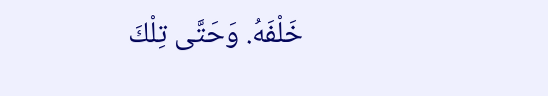خَلْفَهُ. وَحَتَّى تِلْكَ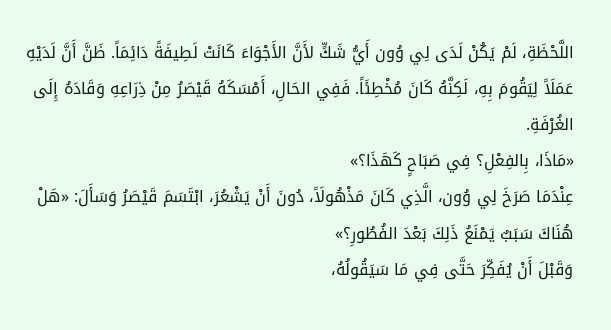اللَّحْظَةِ، لَمْ يَكُنْ لَدَى لِي وُون أَيُّ شَكٍّ لأَنَّ الأَجْوَاءَ كَانَتْ لَطِيفَةً دَائِمَاً. ظَنَّ أَنَّ لَدَيْهِ عَمَلَاً لِيَقُومَ بِهِ، لَكِنَّهُ كَانَ مُخْطِئَاً. فَفِي الحَالِ، أَمْسَكَهُ قَيْصَرُ مِنْ ذِرَاعِهِ وَقَادَهُ إِلَى الغُرْفَةِ.
«مَاذَا، بِالفِعْلِ؟ فِي صَبَاحٍ كَهَذَا؟»
عِنْدَمَا صَرَخَ لِي وُون، الَّذِي كَانَ مَذْهُولَاً، دُونَ أَنْ يَشْعُرَ، ابْتَسَمَ قَيْصَرُ وَسَأَلَ: «هَلْ هُنَاكَ سَبَبٌ يَمْنَعُ ذَلِكَ بَعْدَ الفُطُورِ؟»
وَقَبْلَ أَنْ يُفَكِّرَ حَتَّى فِي مَا سَيَقُولُهُ،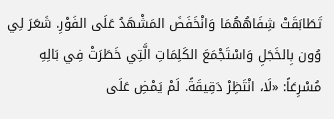تَطَابَقَتْ شِفَاهُهُمَا وَانْخَفَضَ المَشْهَدُ عَلَى الفَوْرِ. شَعَرَ لِي وُون بِالخَجَلِ وَاسْتَجْمَعَ الكَلِمَاتِ الَّتِي خَطَرَتْ فِي بَالِهِ مُسْرِعَاً: «لَا، انْتَظِرْ دَقِيقَةً. لَمْ يَمْضِ عَلَى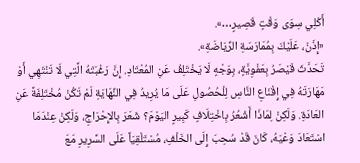أَكْلِي سِوَى وَقْتٍ قَصِيرٍ…».
«إِذَنْ، عَلَيْكَ بِمُمَارَسَةِ الرِّيَاضَةِ».
تَحَدَّثَ قَيْصَرُ بِعَفْوِيَّةٍ، بِوَجْهٍ لَا يَخْتَلِفُ عَنِ المُعْتَادِ. إِنَّ رَغْبَتَهُ الَّتِي لَا تَنْتَهِي أَوْ مَهَارَتَهُ فِي إِقْنَاعِ النَّاسِ لِلْحُصُولِ عَلَى مَا يُرِيدُ فِي النِّهَايَةِ لَمْ تَكُنْ مُخْتَلِفَةً عَنِ العَادَةِ. وَلَكِنْ لِمَاذَا أَشْعُرُ بِاخْتِلَافٍ كَبِيرٍ اليَوْمَ؟ شَعَرَ بِالإِحْرَاجِ، وَلَكِنْ عِنْدَمَا اسْتَعَادَ وَعْيَهُ، كَانَ قَدْ سُحِبَ إِلَى الخَلْفِ، مُسْتَلْقِيَاً عَلَى السَّرِيرِ مَعَ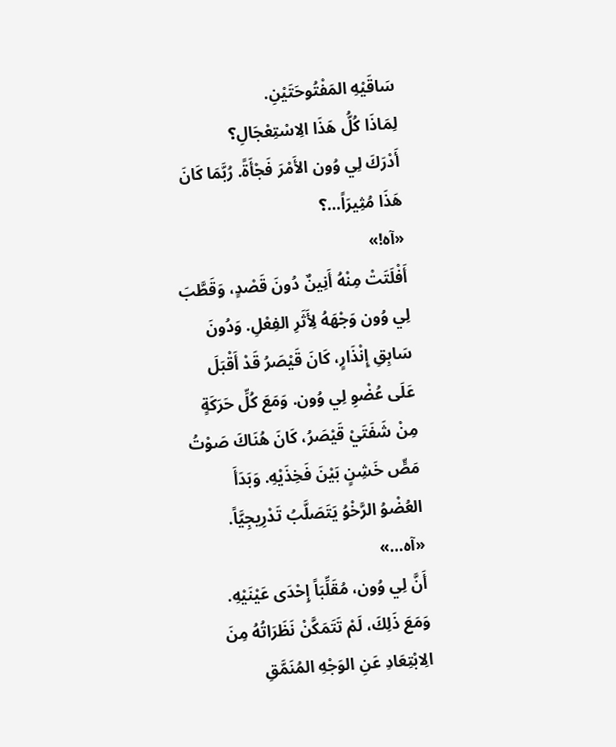سَاقَيْهِ المَفْتُوحَتَيْنِ.
لِمَاذَا كُلُّ هَذَا الِاسْتِعْجَالِ؟
أَدْرَكَ لِي وُون الأَمْرَ فَجْأَةً. رُبَّمَا كَانَ هَذَا مُثِيرَاً…؟
«آه!»
أَفْلَتَتْ مِنْهُ أَنِينٌ دُونَ قَصْدٍ، وَقَطَّبَ لِي وُون وَجْهَهُ لِأَثَرِ الفِعْلِ. وَدُونَ سَابِقِ إِنْذَارٍ، كَانَ قَيْصَرُ قَدْ أَقْبَلَ عَلَى عُضْوِ لِي وُون. وَمَعَ كُلِّ حَرَكَةٍ مِنْ شَفَتَيْ قَيْصَرُ، كَانَ هُنَاكَ صَوْتُ مَصٍّ خَشِنٍ بَيْنَ فَخِذَيْهِ. وَبَدَأَ العُضْوُ الرَّخْوُ يَتَصَلَّبُ تَدْرِيجِيَّاً.
«آه…»
أَنَّ لِي وُون، مُقَلِّبَاً إِحْدَى عَيْنَيْهِ. وَمَعَ ذَلِكَ، لَمْ تَتَمَكَّنْ نَظَرَاتُهُ مِنَ الِابْتِعَادِ عَنِ الوَجْهِ المُنَمَّقِ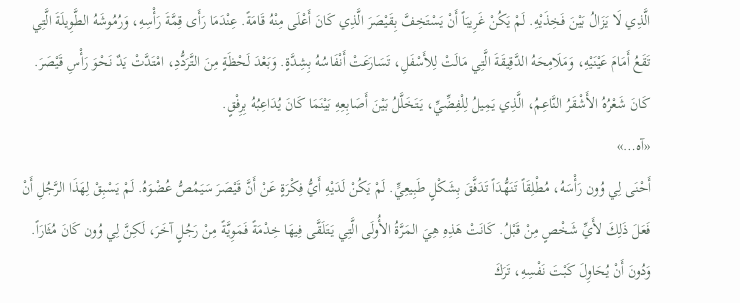الَّذِي لَا يَزَالُ بَيْنَ فَخِذَيْهِ. لَمْ يَكُنْ غَرِيبَاً أَنْ يَسْتَخِفَّ بِقَيْصَرَ الَّذِي كَانَ أَعْلَى مِنْهُ قَامَةً. عِنْدَمَا رَأَى قِمَّةَ رَأْسِهِ، وَرُمُوشَهُ الطَّوِيلَةَ الَّتِي تَقَعُ أَمَامَ عَيْنَيْهِ، وَمَلَامِحَهُ الدَّقِيقَةَ الَّتِي مَالَتْ لِلأَسْفَلِ، تَسَارَعَتْ أَنْفَاسُهُ بِشِدَّةٍ. وَبَعْدَ لَحْظَةٍ مِنَ التَّرَدُّدِ، امْتَدَّتْ يَدٌ نَحْوَ رَأْسِ قَيْصَرَ. كَانَ شَعْرُهُ الأَشْقَرُ النَّاعِمُ، الَّذِي يَمِيلُ لِلْفِضِّيِّ، يَتَخَلَّلُ بَيْنَ أَصَابِعِهِ بَيْنَمَا كَانَ يُدَاعِبُهُ بِرِفْقٍ.
«آه…»
أَحْنَى لِي وُون رَأْسَهُ، مُطْلِقَاً تَنَهُّدَاً تَدَفَّقَ بِشَكْلٍ طَبِيعِيٍّ. لَمْ يَكُنْ لَدَيْهِ أَيُّ فِكْرَةٍ عَنْ أَنَّ قَيْصَرَ سَيَمُصُّ عُضْوَهُ. لَمْ يَسْبِقْ لِهَذَا الرَّجُلِ أَنْ فَعَلَ ذَلِكَ لأَيِّ شَخْصٍ مِنْ قَبْلُ. كَانَتْ هَذِهِ هِيَ المَرَّةُ الأُولَى الَّتِي يَتَلَقَّى فِيهَا خِدْمَةً فَمَوِيَّةً مِنْ رَجُلٍ آخَرَ، لَكِنَّ لِي وُون كَانَ مُثَارَاً.
وَدُونَ أَنْ يُحَاوِلَ كَبْتَ نَفْسِهِ، تَرَكَ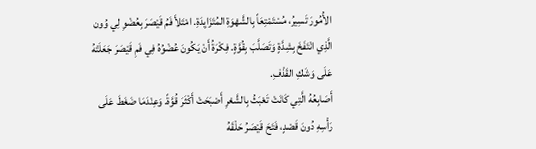الأُمُورَ تَسِيرُ، مُسْتَمْتِعَاً بِالشَّهْوَةِ المُتَزَايِدَةِ. امْتَلأَ فَمُ قَيْصَرَ بِعُضْوِ لِي وُون الَّذِي انْتَفَخَ بِشِدَّةٍ وَتَصَلَّبَ بِقُوَّةٍ. فِكْرَةُ أَنْ يَكُونَ عُضْوُهُ فِي فَمِ قَيْصَرَ جَعَلَتْهُ عَلَى وَشَكِ القَذْفِ.
أَصَابِعُهُ الَّتِي كَانَتْ تَعْبَثُ بِالشَّعْرِ أَصْبَحَتْ أَكْثَرَ قُوَّةً. وَعِنْدَمَا ضَغَطَ عَلَى رَأْسِهِ دُونَ قَصْدٍ، فَتَحَ قَيْصَرُ حَلْقَهُ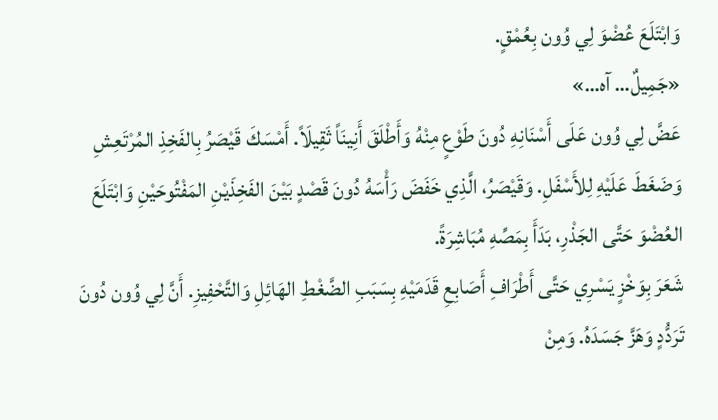وَابْتَلَعَ عُضْوَ لِي وُون بِعُمْقٍ.
«جَمِيلٌ… آه…»
عَضَّ لِي وُون عَلَى أَسْنَانِهِ دُونَ طَوْعٍ مِنْهُ وَأَطْلَقَ أَنِينَاً ثَقِيلَاً. أَمْسَكَ قَيْصَرُ بِالفَخِذِ المُرْتَعِشِ وَضَغَطَ عَلَيْهِ لِلأَسْفَلِ. وَقَيْصَرُ، الَّذِي خَفَضَ رَأْسَهُ دُونَ قَصْدٍ بَيْنَ الفَخِذَيْنِ المَفْتُوحَيْنِ وَابْتَلَعَ العُضْوَ حَتَّى الجَذْرِ، بَدَأَ بِمَصِّهِ مُبَاشِرَةً.
شَعَرَ بِوَخْزٍ يَسْرِي حَتَّى أَطْرَافِ أَصَابِعِ قَدَمَيْهِ بِسَبَبِ الضَّغْطِ الهَائِلِ وَالتَّحْفِيزِ. أَنَّ لِي وُون دُونَ تَرَدُّدٍ وَهَزَّ جَسَدَهُ. وَمِنْ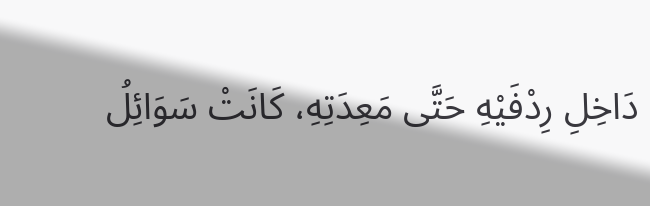دَاخِلِ رِدْفَيْهِ حَتَّى مَعِدَتِهِ، كَانَتْ سَوَائِلُ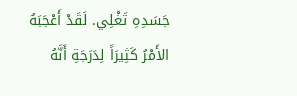جَسَدِهِ تَغْلِي. لَقَدْ أَعْجَبَهُ الأَمْرُ كَثِيرَاً لِدَرَجَةِ أَنَّهُ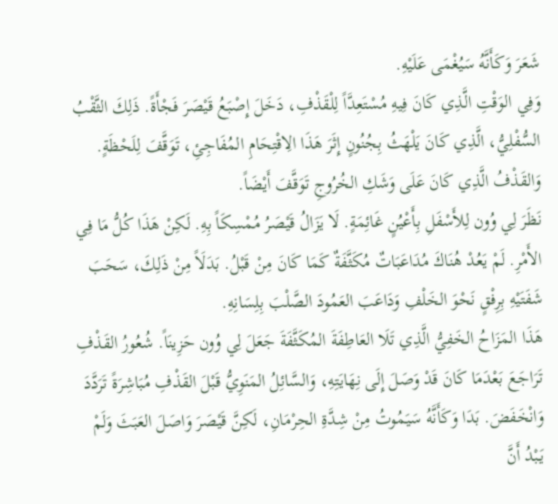شَعَرَ وَكَأَنَّهُ سَيُغْمَى عَلَيْهِ.
وَفِي الوَقْتِ الَّذِي كَانَ فِيهِ مُسْتَعِدَّاً لِلْقَذْفِ، دَخَلَ إِصْبَعُ قَيْصَرَ فَجْأَةً. ذَلِكَ الثَّقْبُ السُّفْلِيُّ، الَّذِي كَانَ يَلْهَثُ بِجُنُونٍ إِثَرَ هَذَا الِاقْتِحَامِ المُفَاجِئِ، تَوَقَّفَ لِلَحْظَةٍ. وَالقَذْفُ الَّذِي كَانَ عَلَى وَشَكِ الخُرُوجِ تَوَقَّفَ أَيْضَاً.
نَظَرَ لِي وُون لِلأَسْفَلِ بِأَعْيُنٍ غَائِمَةٍ. لَا يَزَالُ قَيْصَرُ مُمْسِكَاً بِهِ. لَكِنْ هَذَا كُلُّ مَا فِي الأَمْرِ. لَمْ يَعُدْ هُنَاكَ مُدَاعَبَاتٌ مُكَثَّفَةٌ كَمَا كَانَ مِنْ قَبْلُ. بَدَلَاً مِنْ ذَلِكَ، سَحَبَ شَفَتَيْهِ بِرِفْقٍ نَحْوَ الخَلْفِ وَدَاعَبَ العَمُودَ الصَّلْبَ بِلِسَانِهِ.
هَذَا المَزَاحُ الخَفِيُّ الَّذِي تَلَا العَاطِفَةَ المُكَثَّفَةَ جَعَلَ لِي وُون حَزِينَاً. شُعُورُ القَذْفِ تَرَاجَعَ بَعْدَمَا كَانَ قَدْ وَصَلَ إِلَى نِهَايَتِهِ، وَالسَّائِلُ المَنَوِيُّ قَبْلَ القَذْفِ مُبَاشِرَةً تَرَدَّدَ وَانْخَفَضَ. بَدَا وَكَأَنَّهُ سَيَمُوتُ مِنْ شِدَّةِ الحِرْمَانِ، لَكِنَّ قَيْصَرَ وَاصَلَ العَبَثَ وَلَمْ يَبْدُ أَنَّ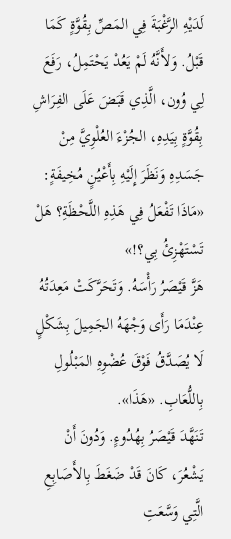لَدَيْهِ الرَّغْبَةَ فِي المَصِّ بِقُوَّةٍ كَمَا قَبْلُ. وَلأَنَّهُ لَمْ يَعُدْ يَحْتَمِلُ، رَفَعَ لِي وُون، الَّذِي قَبَضَ عَلَى الفِرَاشِ بِقُوَّةٍ بِيَدِهِ، الجُزْءَ العُلْوِيَّ مِنْ جَسَدِهِ وَنَظَرَ إِلَيْهِ بِأَعْيُنٍ مُخِيفَةٍ:
«مَاذَا تَفْعَلُ فِي هَذِهِ اللَّحْظَةِ؟ هَلْ تَسْتَهْزِئُ بِي؟!»
هَزَّ قَيْصَرُ رَأْسَهُ. وَتَحَرَّكَتْ مَعِدَتُهُ عِنْدَمَا رَأَى وَجْهَهُ الجَمِيلَ بِشَكْلٍ لَا يُصَدَّقُ فَوْقَ عُضْوِهِ المَبْلُولِ بِاللُّعَابِ. «هَذَا».
تَنَهَّدَ قَيْصَرُ بِهُدُوءٍ. وَدُونَ أَنْ يَشْعُرَ، كَانَ قَدْ ضَغَطَ بِالأَصَابِعِ الَّتِي وَسَّعَتِ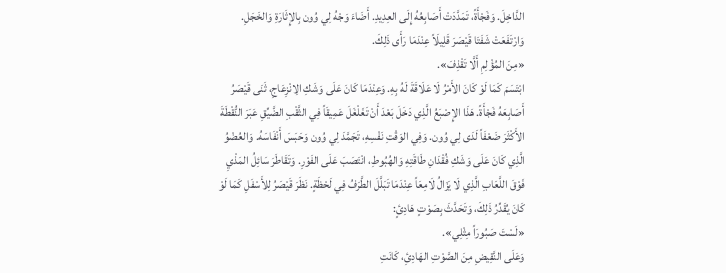الدَّاخِلَ. وَفَجْأَةً، تَمَدَّدَتْ أَصَابِعُهُ إِلَى العِدِيدِ. أَضَاءَ وَجْهُ لِي وُون بِالإِثَارَةِ وَالخَجَلِ. وَارْتَفَعَتْ شَفَتَا قَيْصَرَ قَلِيلَاً عِنْدَمَا رَأَى ذَلِكَ.
«مِنَ المُؤْلِمِ أَلَّا تَقْذِفَ».
ابْتَسَمَ كَمَا لَوْ كَانَ الأَمْرُ لَا عَلَاقَةَ لَهُ بِهِ. وَعِنْدَمَا كَانَ عَلَى وَشَكِ الِانْزِعَاجِ، ثَنَى قَيْصَرُ أَصَابِعَهُ فَجْأَةً. هَذَا الإِصْبَعُ الَّذِي دَخَلَ بَعْدَ أَنْ تَغَلْغَلَ عَمِيقَاً فِي الثَّقْبِ الضَّيِّقِ عَبَرَ النُّقْطَةَ الأَكْثَرَ ضَعْفَاً لَدَى لِي وُون. وَفِي الوَقْتِ نَفْسِهِ، تَجَمَّدَ لِي وُون وَحَبَسَ أَنْفَاسَهُ. وَالعُضْوُ الَّذِي كَانَ عَلَى وَشَكِ فُقْدَانِ طَاقَتِهِ وَالهُبُوطِ، انْتَصَبَ عَلَى الفَوْرِ. وَتَقَاطَرَ سَائِلُ المَذْيِ فَوْقَ اللَّعَابِ الَّذِي لَا يَزَالُ لَامِعَاً عِنْدَمَا تَبَلَّلَ الطَّرَفُ فِي لَحْظَةٍ. نَظَرَ قَيْصَرُ لِلأَسْفَلِ كَمَا لَوْ كَانَ يُقَدِّرُ ذَلِكَ، وَتَحَدَّثَ بِصَوْتٍ هَادِئٍ:
«لَسْتَ صَبُورَاً مِثْلِي».
وَعَلَى النَّقِيضِ مِنَ الصَّوْتِ الهَادِئِ، كَانَتِ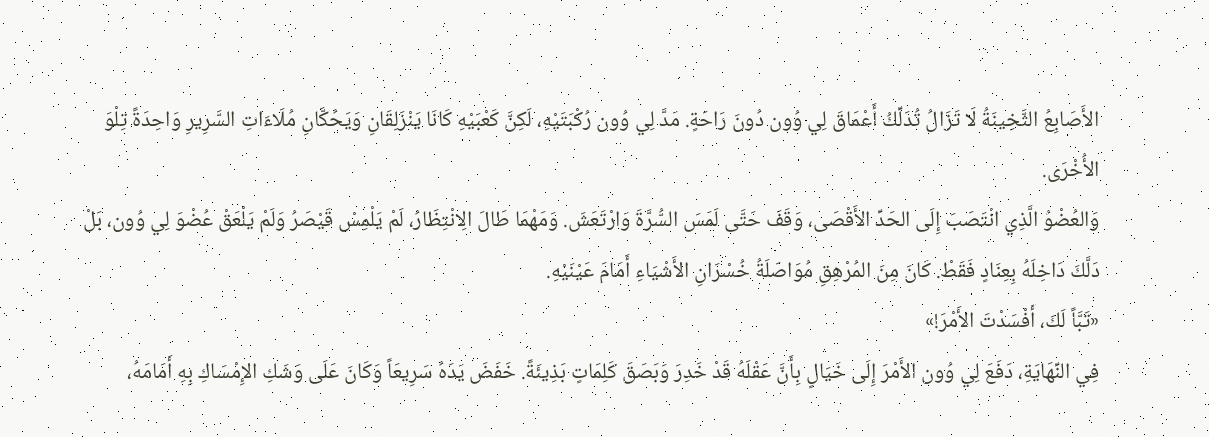الأَصَابِعُ الثَّخِينَةُ لَا تَزَالُ تُدَلِّكُ أَعْمَاقَ لِي وُون دُونَ رَاحَةٍ. مَدَّ لِي وُون رُكْبَتَيْهِ، لَكِنَّ كَعْبَيْهِ كَانَا يَنْزَلِقَانِ وَيَحُكَّانِ مُلَاءَاتِ السَّرِيرِ وَاحِدَةً تِلْوَ الأُخْرَى.
وَالعُضْوُ الَّذِي انْتَصَبَ إِلَى الحَدِّ الأَقْصَى، وَقَفَ حَتَّى لَمَسَ السُّرَّةَ وَارْتَعَشَ. وَمَهْمَا طَالَ الِانْتِظَارُ، لَمْ يَلْمِسْ قَيْصَرُ وَلَمْ يَلْعَقْ عُضْوَ لِي وُون، بَلْ دَلَّكَ دَاخِلَهُ بِعِنَادٍ فَقَطْ. كَانَ مِنَ المُرْهِقِ مُوَاصَلَةُ خُسْرَانِ الأَشْيَاءِ أَمَامَ عَيْنَيْهِ.
«تَبَّاً لَكَ، أَفْسَدْتَ الأَمْرَ!»
فِي النِّهَايَةِ، دَفَعَ لِي وُون الأَمْرَ إِلَى خَيَالٍ بِأَنَّ عَقْلَهُ قَدْ خَدِرَ وَبَصَقَ كَلِمَاتٍ بَذِيئَةً. خَفَضَ يَدَهُ سَرِيعَاً وَكَانَ عَلَى وَشَكِ الإِمْسَاكِ بِهِ أَمَامَهُ،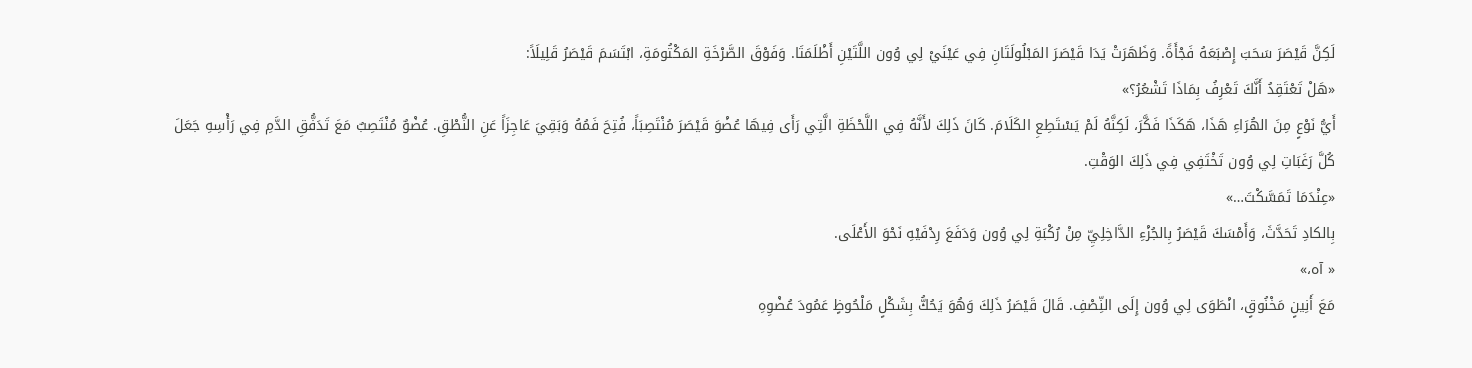لَكِنَّ قَيْصَرَ سَحَبَ إِصْبَعَهُ فَجْأَةً. وَظَهَرَتْ يَدَا قَيْصَرَ المَبْلُولَتَانِ فِي عَيْنَيْ لِي وُون اللَّتَيْنِ أَظْلَمَتَا. وَفَوْقَ الصَّرْخَةِ المَكْتُومَةِ، ابْتَسَمَ قَيْصَرُ قَلِيلَاً:
«هَلْ تَعْتَقِدُ أَنَّكَ تَعْرِفُ بِمَاذَا تَشْعُرُ؟»
أَيُّ نَوْعٍ مِنَ الهُرَاءِ هَذَا، هَكَذَا فَكَّرَ، لَكِنَّهُ لَمْ يَسْتَطِعِ الكَلَامَ. كَانَ ذَلِكَ لأَنَّهُ فِي اللَّحْظَةِ الَّتِي رَأَى فِيهَا عُضْوَ قَيْصَرَ مُنْتَصِبَاً، فُتِحَ فَمُهُ وَبَقِيَ عَاجِزَاً عَنِ النُّطْقِ. عُضْوٌ مُنْتَصِبٌ مَعَ تَدَفُّقِ الدَّمِ فِي رَأْسِهِ جَعَلَ كُلَّ رَغَبَاتِ لِي وُون تَخْتَفِي فِي ذَلِكَ الوَقْتِ.
«عِنْدَمَا تَمَسَّكْتَ…»
بِالكادِ تَحَدَّثَ، وَأَمْسَكَ قَيْصَرُ بِالجُزْءِ الدَّاخِلِيِّ مِنْ رُكْبَةِ لِي وُون وَدَفَعَ رِدْفَيْهِ نَحْوَ الأَعْلَى.
« آه،»
مَعَ أَنِينٍ مَخْنُوقٍ، انْطَوَى لِي وُون إِلَى النِّصْفِ. قَالَ قَيْصَرُ ذَلِكَ وَهُوَ يَحُكُّ بِشَكْلٍ مَلْحُوظٍ عَمُودَ عُضْوِهِ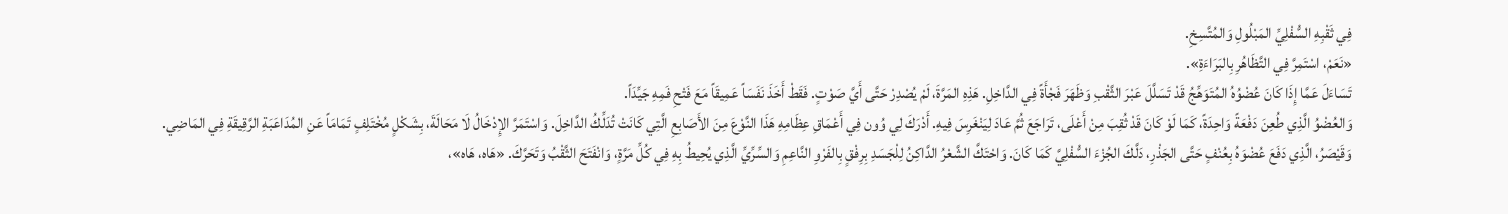فِي ثَقْبِهِ السُّفْلِيِّ المَبْلُولِ وَالمُتَّسِخِ.
«نَعَمْ، اسْتَمِرَّ فِي التَّظَاهُرِ بِالبَرَاءَةِ».
تَسَاءَلَ عَمَّا إِذَا كَانَ عُضْوُهُ المُتَوَهِّجُ قَدْ تَسَلَّلَ عَبْرَ الثَّقْبِ وَظَهَرَ فَجْأَةً فِي الدَّاخِلِ. هَذِهِ المَرَّةَ، لَمْ يُصْدِرْ حَتَّى أَيَّ صَوْتٍ. فَقَطْ أَخَذَ نَفَسَاً عَمِيقَاً مَعَ فَتْحِ فَمِهِ جَيِّدَاً.
وَالعُضْوُ الَّذِي طُعِنَ دَفْعَةً وَاحِدَةً، كَمَا لَوْ كَانَ قَدْ ثُقِبَ مِنْ أَعْلَى، تَرَاجَعَ ثُمَّ عَادَ لِيَنْغَرِسَ فِيهِ. أَدْرَكَ لِي وُون فِي أَعْمَاقِ عِظَامِهِ هَذَا النَّوْعَ مِنَ الأَصَابِعِ الَّتِي كَانَتْ تُدَلِّكُ الدَّاخِلَ. وَاسْتَمَرَّ الإِدْخَالُ لَا مَحَالَةَ، بِشَكْلٍ مُخْتَلِفٍ تَمَامَاً عَنِ المُدَاعَبَةِ الرَّقِيقَةِ فِي المَاضِي.
وَقَيْصَرُ، الَّذِي دَفَعَ عُضْوَهُ بِعُنْفٍ حَتَّى الجَذْرِ، دَلَّكَ الجُزْءَ السُّفْلِيَّ كَمَا كَانَ. وَاحْتَكَّ الشَّعْرُ الدَّاكِنُ لِلْجَسَدِ بِرِفْقٍ بِالفَرْوِ النَّاعِمِ وَالسِّرِّيِّ الَّذِي يُحِيطُ بِهِ فِي كُلِّ مَرَّةٍ، وَانْفَتَحَ الثَّقْبُ وَتَحَرَّكَ. «هَاه، هَاه»،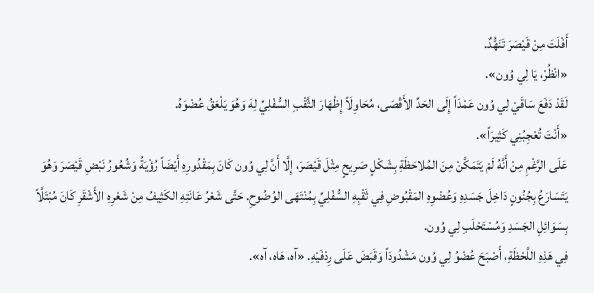أَفْلَتَ مِنْ قَيْصَرَ تَنَهُّدٌ.
«انْظُرْ، يَا لِي وُون».
لَقَدْ دَفَعَ سَاقَيْ لِي وُون عَمْدَاً إِلَى الحَدِّ الأَقْصَى، مُحَاوِلَاً إِظْهَارَ الثَّقْبِ السُّفْلِيِّ لِهَ وَهُوَ يَلْعَقُ عُضْوَهُ.
«أَنْتَ تُعْجِبُنِي كَثِيرَاً».
عَلَى الرَّغْمِ مِنْ أَنَّهُ لَمْ يَتَمَكَّنْ مِنَ المُلاحَظَةِ بِشَكْلٍ صَرِيحٍ مِثْلَ قَيْصَرَ، إِلَّا أَنَّ لِي وُون كَانَ بِمَقْدُورِهِ أَيْضَاً رُؤْيَةُ وَشُعُورُ نَبْضِ قَيْصَرَ وَهُوَ يَتَسَارَعُ بِجُنُونٍ دَاخِلَ جَسَدِهِ وَعُضْوِهِ المَقْبُوضِ فِي ثَقْبِهِ السُّفْلِيِّ بِمُنْتَهَى الوُضُوحِ. حَتَّى شَعْرُ عَانَتِهِ الكَثِيفُ مِنْ شَعْرِهِ الأَشْقَرِ كَانَ مُبْتَلَّاً بِسَوَائِلِ الجَسَدِ وَمُسْتَحْلَبِ لِي وُون.
فِي هَذِهِ اللَّحْظَةِ، أَصْبَحَ عُضْوُ لِي وُون مَشْدُودَاً وَقَبَضَ عَلَى رِدْفَيْهِ. «آه، هَاه، آه».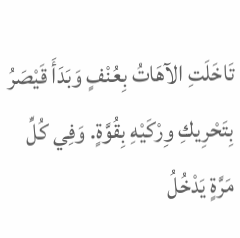تَاخَلَتِ الآهَاتُ بِعُنْفٍ وَبَدَأَ قَيْصَرُ بِتَحْرِيكِ وِرْكَيْهِ بِقُوَّةٍ. وَفِي كُلِّ مَرَّةٍ يَدْخُلُ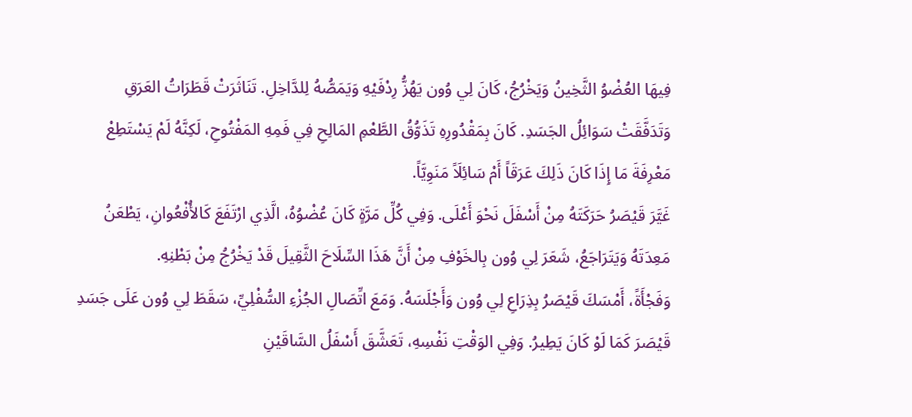فِيهَا العُضْوُ الثَّخِينُ وَيَخْرُجُ، كَانَ لِي وُون يَهُزُّ رِدْفَيْهِ وَيَمَصُّهُ لِلدَّاخِلِ. تَنَاثَرَتْ قَطَرَاتُ العَرَقِ وَتَدَفَّقَتْ سَوَائِلُ الجَسَدِ. كَانَ بِمَقْدُورِهِ تَذَوُّقُ الطَّعْمِ المَالِحِ فِي فَمِهِ المَفْتُوحِ، لَكِنَّهُ لَمْ يَسْتَطِعْ مَعْرِفَةَ مَا إِذَا كَانَ ذَلِكَ عَرَقَاً أَمْ سَائِلَاً مَنَوِيَّاً.
غَيَّرَ قَيْصَرُ حَرَكَتَهُ مِنْ أَسْفَلَ نَحْوَ أَعْلَى. وَفِي كُلِّ مَرَّةٍ كَانَ عُضْوُهُ، الَّذِي ارْتَفَعَ كَالأُفْعُوانِ، يَطْعَنُ مَعِدَتَهُ وَيَتَرَاجَعُ، شَعَرَ لِي وُون بِالخَوْفِ مِنْ أَنَّ هَذَا السِّلَاحَ الثَّقِيلَ قَدْ يَخْرُجُ مِنْ بَطْنِهِ.
وَفَجْأَةً، أَمْسَكَ قَيْصَرُ بِذِرَاعِ لِي وُون وَأَجْلَسَهُ. وَمَعَ اتِّصَالِ الجُزْءِ السُّفْلِيِّ، سَقَطَ لِي وُون عَلَى جَسَدِ قَيْصَرَ كَمَا لَوْ كَانَ يَطِيرُ. وَفِي الوَقْتِ نَفْسِهِ، تَعَشَّقَ أَسْفَلُ السَّاقَيْنِ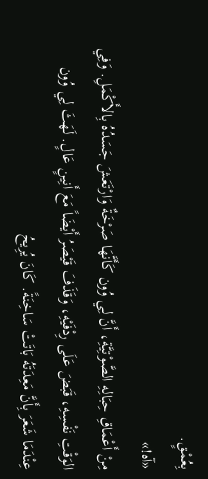بِعُمْقٍ.
«آه!»
مِنْ أَعْمَاقِ حِبَالِهِ الصَّوْتِيَّةِ، أَنَّ لِي وُون كَأَنَّهَا صَرْخَةٌ وَارْتَعَشَ جَسَدُهُ بِالأَكْمَلِ. وَفِي الوَقْتِ نَفْسِهِ، قَبَضَ عَلَى رِدْفَيْهِ، وَقَذَفَ قَيْصَرُ أَيْضَاً مَعَ أَنِينٍ عَالٍ. لَهَثَ لِي وُون عِنْدَمَا شَعَرَ بِأَنَّ مَعِدَتَهُ بَاتَتْ سَاخِنَةً. كَانَ يُرِيحُ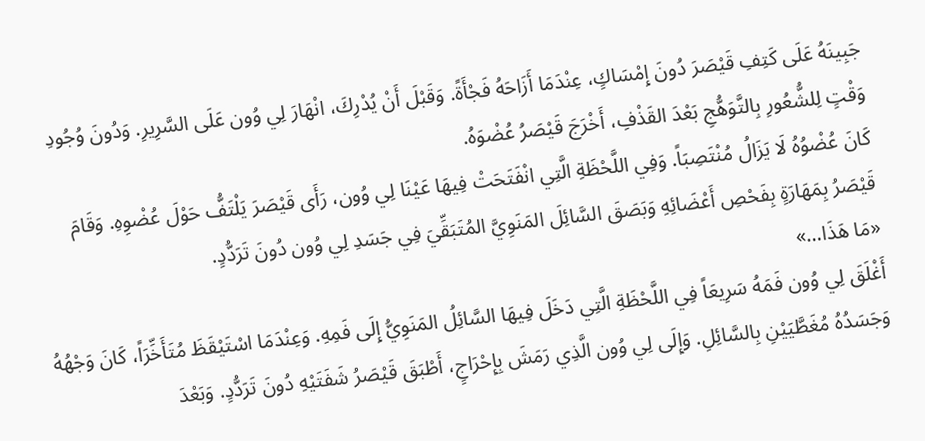جَبِينَهُ عَلَى كَتِفِ قَيْصَرَ دُونَ إِمْسَاكٍ، عِنْدَمَا أَزَاحَهُ فَجْأَةً. وَقَبْلَ أَنْ يُدْرِكَ، انْهَارَ لِي وُون عَلَى السَّرِيرِ. وَدُونَ وُجُودِ وَقْتٍ لِلشُّعُورِ بِالتَّوَهُّجِ بَعْدَ القَذْفِ، أَخْرَجَ قَيْصَرُ عُضْوَهُ.
كَانَ عُضْوُهُ لَا يَزَالُ مُنْتَصِبَاً. وَفِي اللَّحْظَةِ الَّتِي انْفَتَحَتْ فِيهَا عَيْنَا لِي وُون، رَأَى قَيْصَرَ يَلْتَفُّ حَوْلَ عُضْوِهِ. وَقَامَ قَيْصَرُ بِمَهَارَةٍ بِفَحْصِ أَعْضَائِهِ وَبَصَقَ السَّائِلَ المَنَوِيَّ المُتَبَقِّيَ فِي جَسَدِ لِي وُون دُونَ تَرَدُّدٍ.
«مَا هَذَا…»
أَغْلَقَ لِي وُون فَمَهُ سَرِيعَاً فِي اللَّحْظَةِ الَّتِي دَخَلَ فِيهَا السَّائِلُ المَنَوِيُّ إِلَى فَمِهِ. وَعِنْدَمَا اسْتَيْقَظَ مُتَأَخِّرَاً، كَانَ وَجْهُهُ وَجَسَدُهُ مُغَطَّيَيْنِ بِالسَّائِلِ. وَإِلَى لِي وُون الَّذِي رَمَشَ بِإِحْرَاجٍ، أَطْبَقَ قَيْصَرُ شَفَتَيْهِ دُونَ تَرَدُّدٍ. وَبَعْدَ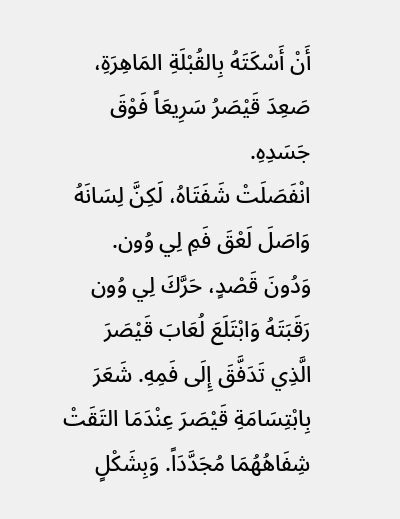أَنْ أَسْكَتَهُ بِالقُبْلَةِ المَاهِرَةِ، صَعِدَ قَيْصَرُ سَرِيعَاً فَوْقَ جَسَدِهِ.
انْفَصَلَتْ شَفَتَاهُ، لَكِنَّ لِسَانَهُ وَاصَلَ لَعْقَ فَمِ لِي وُون. وَدُونَ قَصْدٍ، حَرَّكَ لِي وُون رَقَبَتَهُ وَابْتَلَعَ لُعَابَ قَيْصَرَ الَّذِي تَدَفَّقَ إِلَى فَمِهِ. شَعَرَ بِابْتِسَامَةِ قَيْصَرَ عِنْدَمَا التَقَتْ شِفَاهُهُمَا مُجَدَّدَاً. وَبِشَكْلٍ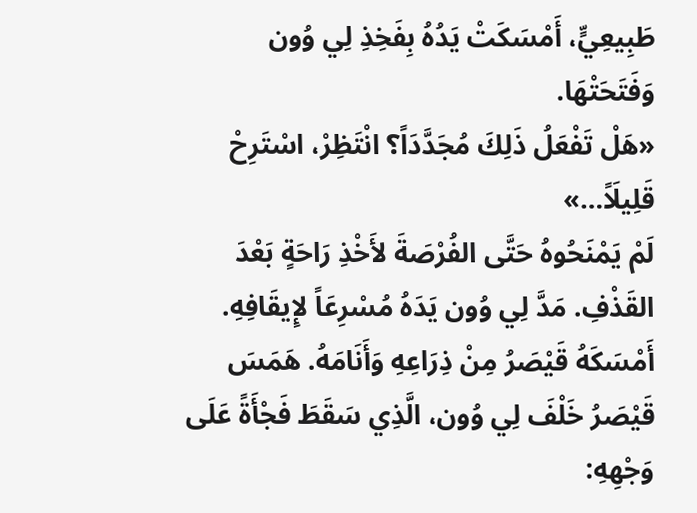طَبِيعِيٍّ، أَمْسَكَتْ يَدُهُ بِفَخِذِ لِي وُون وَفَتَحَتْهَا.
«هَلْ تَفْعَلُ ذَلِكَ مُجَدَّدَاً؟ انْتَظِرْ، اسْتَرِحْ قَلِيلَاً…»
لَمْ يَمْنَحُوهُ حَتَّى الفُرْصَةَ لأَخْذِ رَاحَةٍ بَعْدَ القَذْفِ. مَدَّ لِي وُون يَدَهُ مُسْرِعَاً لإِيقَافِهِ. أَمْسَكَهُ قَيْصَرُ مِنْ ذِرَاعِهِ وَأَنَامَهُ. هَمَسَ قَيْصَرُ خَلْفَ لِي وُون، الَّذِي سَقَطَ فَجْأَةً عَلَى وَجْهِهِ: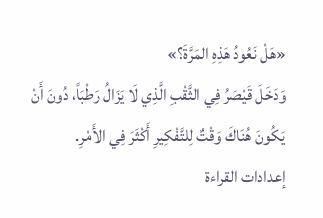«هَلْ نَعُودُ هَذِهِ المَرَّةَ؟»
وَدَخَلَ قَيْصَرُ فِي الثَّقْبِ الَّذِي لَا يَزَالُ رَطْبَاً، دُونَ أَنْ يَكُونَ هُنَاكَ وَقْتٌ لِلتَّفْكِيرِ أَكْثَرَ فِي الأَمْرِ.
إعدادات القراءة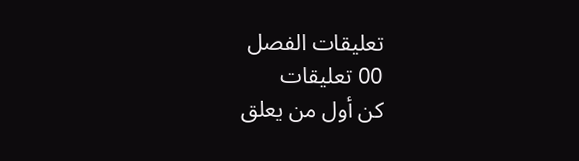تعليقات الفصل
00 تعليقات
كن أول من يعلق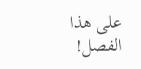على هذا الفصل!